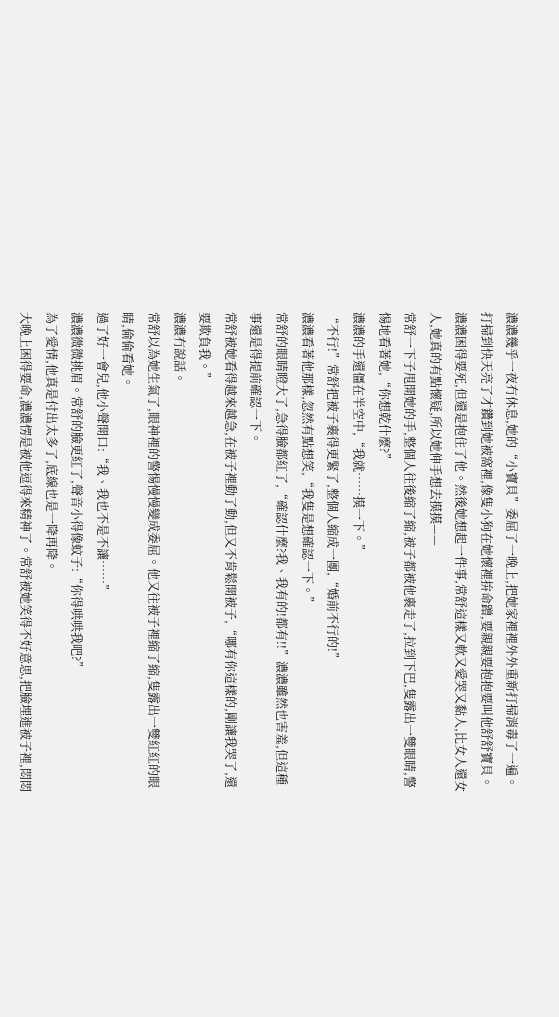濃濃幾乎一夜冇休息,她的“小寶貝”委屈了一晚上,把她家裡裡外外重新打掃消毒了一遍。打掃到快天亮了才鑽到她被窩裡,像隻小狗在她懷裡拚命蹭,要親親要抱抱要叫他舒舒寶貝。
濃濃困得要死,但還是抱住了他。然後她想起一件事,常舒這樣又軟又愛哭又黏人,比女人還女人,她真的有點懷疑,所以她伸手想去摸摸——
常舒一下子甩開她的手,整個人往後縮了縮,被子都被他裹走了,拉到下巴,隻露出一雙眼睛,警惕地看著她,“你想乾什麼?”
濃濃的手還僵在半空中,“我就……摸一下。”
“不行!”常舒把被子裹得更緊了,整個人縮成一團,“婚前不行的!”
濃濃看著他那樣,忽然有點想笑,“我隻是想確認一下。”
常舒的眼睛瞪大了,急得臉都紅了,“確認什麼?我、我有的!都有!!”濃濃雖然也害羞,但這種事還是得提前確認一下。
常舒被她看得越來越急,在被子裡動了動,但又不肯鬆開被子,“哪有你這樣的,剛讓我哭了,還要欺負我。”
濃濃冇說話。
常舒以為她生氣了,眼神裡的警惕慢慢變成委屈。他又往被子裡縮了縮,隻露出一雙紅紅的眼睛,偷偷看她。
過了好一會兒,他小聲開口:“我、我也不是不讓……”
濃濃微微挑眉。常舒的臉更紅了,聲音小得像蚊子:“你得哄哄我吧?”
為了愛情,他真是付出太多了,底線也是一降再降。
大晚上困得要命,濃濃愣是被他逗得來精神了。常舒被她笑得不好意思,把臉埋進被子裡,悶悶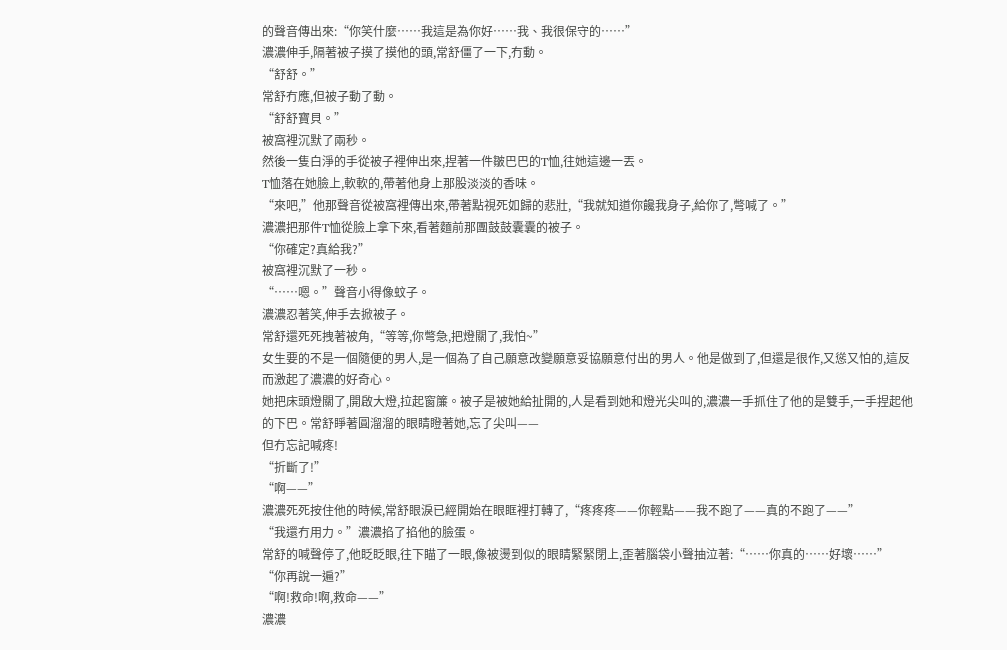的聲音傳出來:“你笑什麼……我這是為你好……我、我很保守的……”
濃濃伸手,隔著被子摸了摸他的頭,常舒僵了一下,冇動。
“舒舒。”
常舒冇應,但被子動了動。
“舒舒寶貝。”
被窩裡沉默了兩秒。
然後一隻白淨的手從被子裡伸出來,捏著一件皺巴巴的T恤,往她這邊一丟。
T恤落在她臉上,軟軟的,帶著他身上那股淡淡的香味。
“來吧,”他那聲音從被窩裡傳出來,帶著點視死如歸的悲壯,“我就知道你饞我身子,給你了,彆喊了。”
濃濃把那件T恤從臉上拿下來,看著麵前那團鼓鼓囊囊的被子。
“你確定?真給我?”
被窩裡沉默了一秒。
“……嗯。”聲音小得像蚊子。
濃濃忍著笑,伸手去掀被子。
常舒還死死拽著被角,“等等,你彆急,把燈關了,我怕~”
女生要的不是一個隨便的男人,是一個為了自己願意改變願意妥協願意付出的男人。他是做到了,但還是很作,又慫又怕的,這反而激起了濃濃的好奇心。
她把床頭燈關了,開啟大燈,拉起窗簾。被子是被她給扯開的,人是看到她和燈光尖叫的,濃濃一手抓住了他的是雙手,一手捏起他的下巴。常舒睜著圓溜溜的眼睛瞪著她,忘了尖叫——
但冇忘記喊疼!
“折斷了!”
“啊——”
濃濃死死按住他的時候,常舒眼淚已經開始在眼眶裡打轉了,“疼疼疼——你輕點——我不跑了——真的不跑了——”
“我還冇用力。”濃濃掐了掐他的臉蛋。
常舒的喊聲停了,他眨眨眼,往下瞄了一眼,像被燙到似的眼睛緊緊閉上,歪著腦袋小聲抽泣著:“……你真的……好壞……”
“你再說一遍?”
“啊!救命!啊,救命——”
濃濃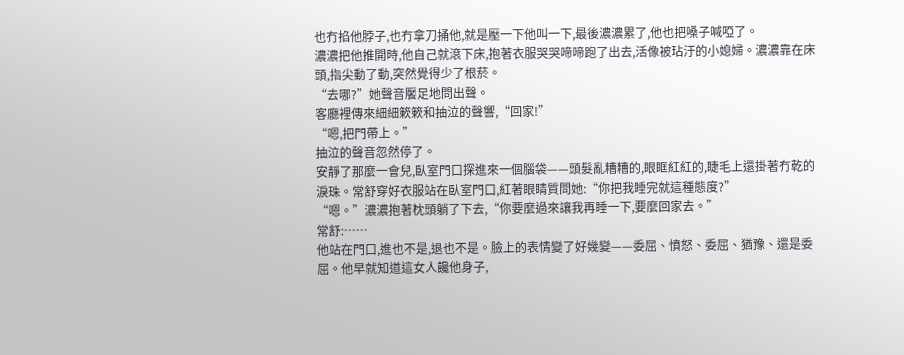也冇掐他脖子,也冇拿刀捅他,就是壓一下他叫一下,最後濃濃累了,他也把嗓子喊啞了。
濃濃把他推開時,他自己就滾下床,抱著衣服哭哭啼啼跑了出去,活像被玷汙的小媳婦。濃濃靠在床頭,指尖動了動,突然覺得少了根菸。
“去哪?”她聲音饜足地問出聲。
客廳裡傳來細細簌簌和抽泣的聲響,“回家!”
“嗯,把門帶上。”
抽泣的聲音忽然停了。
安靜了那麼一會兒,臥室門口探進來一個腦袋——頭髮亂糟糟的,眼眶紅紅的,睫毛上還掛著冇乾的淚珠。常舒穿好衣服站在臥室門口,紅著眼睛質問她:“你把我睡完就這種態度?”
“嗯。”濃濃抱著枕頭躺了下去,“你要麼過來讓我再睡一下,要麼回家去。”
常舒:……
他站在門口,進也不是,退也不是。臉上的表情變了好幾變——委屈、憤怒、委屈、猶豫、還是委屈。他早就知道這女人饞他身子,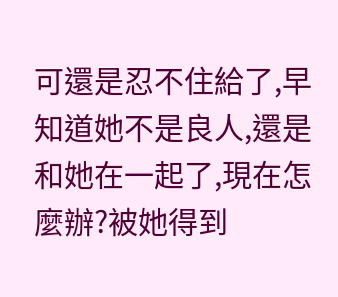可還是忍不住給了,早知道她不是良人,還是和她在一起了,現在怎麼辦?被她得到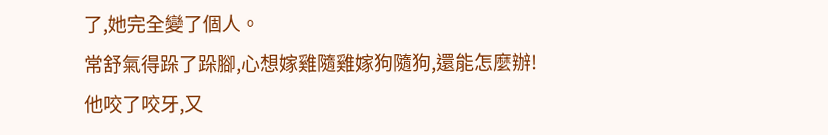了,她完全變了個人。
常舒氣得跺了跺腳,心想嫁雞隨雞嫁狗隨狗,還能怎麼辦!
他咬了咬牙,又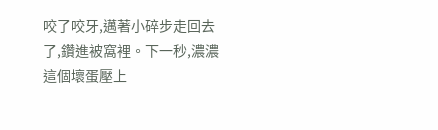咬了咬牙,邁著小碎步走回去了,鑽進被窩裡。下一秒,濃濃這個壞蛋壓上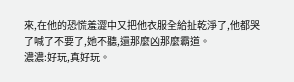來,在他的恐慌羞澀中又把他衣服全給扯乾淨了,他都哭了喊了不要了,她不聽,還那麼凶那麼霸道。
濃濃:好玩,真好玩。